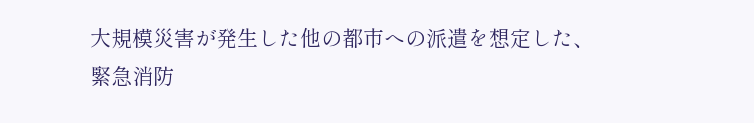大規模災害が発生した他の都市への派遣を想定した、緊急消防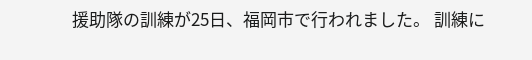援助隊の訓練が25日、福岡市で行われました。 訓練に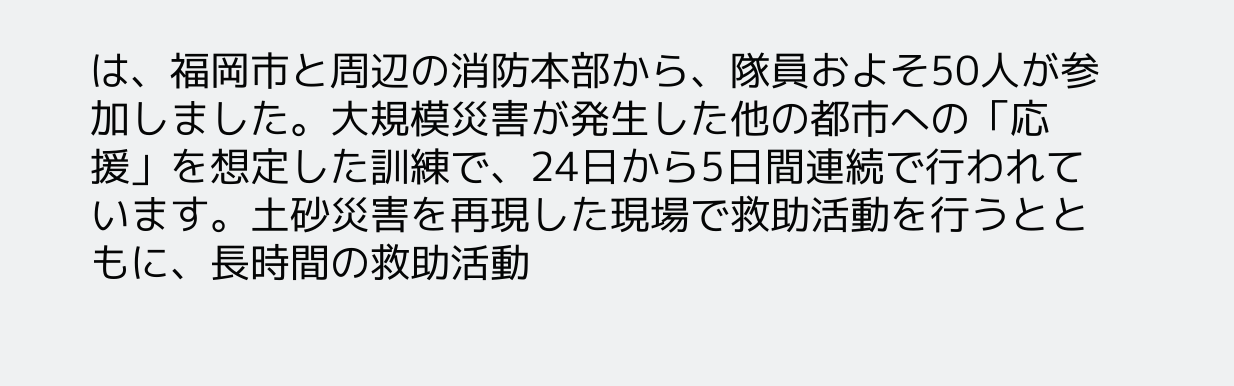は、福岡市と周辺の消防本部から、隊員およそ50人が参加しました。大規模災害が発生した他の都市への「応援」を想定した訓練で、24日から5日間連続で行われています。土砂災害を再現した現場で救助活動を行うとともに、長時間の救助活動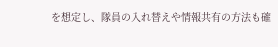を想定し、隊員の入れ替えや情報共有の方法も確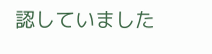認していました